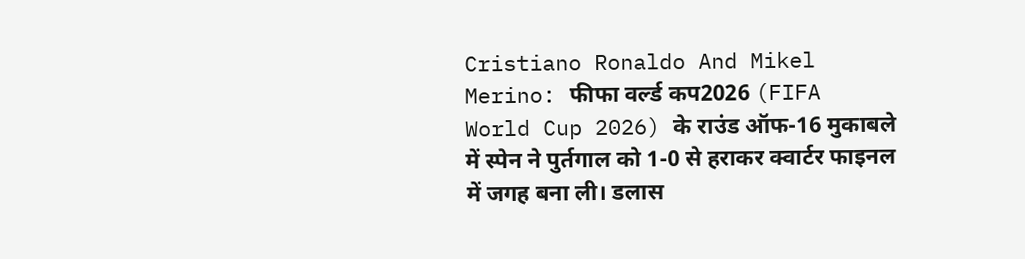Cristiano Ronaldo And Mikel Merino: फीफा वर्ल्ड कप2026 (FIFA World Cup 2026) के राउंड ऑफ-16 मुकाबले में स्पेन ने पुर्तगाल को 1-0 से हराकर क्वार्टर फाइनल में जगह बना ली। डलास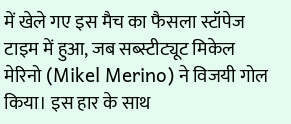में खेले गए इस मैच का फैसला स्टॉपेज टाइम में हुआ, जब सब्स्टीट्यूट मिकेल मेरिनो (Mikel Merino) ने विजयी गोल किया। इस हार के साथ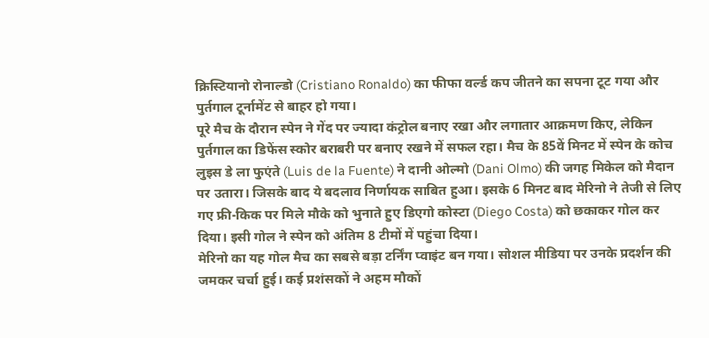क्रिस्टियानो रोनाल्डो (Cristiano Ronaldo) का फीफा वर्ल्ड कप जीतने का सपना टूट गया और पुर्तगाल टूर्नामेंट से बाहर हो गया।
पूरे मैच के दौरान स्पेन ने गेंद पर ज्यादा कंट्रोल बनाए रखा और लगातार आक्रमण किए, लेकिन पुर्तगाल का डिफेंस स्कोर बराबरी पर बनाए रखने में सफल रहा। मैच के 85वें मिनट में स्पेन के कोच लुइस डे ला फुएंते (Luis de la Fuente) ने दानी ओल्मो (Dani Olmo) की जगह मिकेल को मैदान पर उतारा। जिसके बाद ये बदलाव निर्णायक साबित हुआ। इसके 6 मिनट बाद मेरिनो ने तेजी से लिए गए फ्री-किक पर मिले मौके को भुनाते हुए डिएगो कोस्टा (Diego Costa) को छकाकर गोल कर दिया। इसी गोल ने स्पेन को अंतिम 8 टीमों में पहुंचा दिया।
मेरिनो का यह गोल मैच का सबसे बड़ा टर्निंग प्वाइंट बन गया। सोशल मीडिया पर उनके प्रदर्शन की जमकर चर्चा हुई। कई प्रशंसकों ने अहम मौकों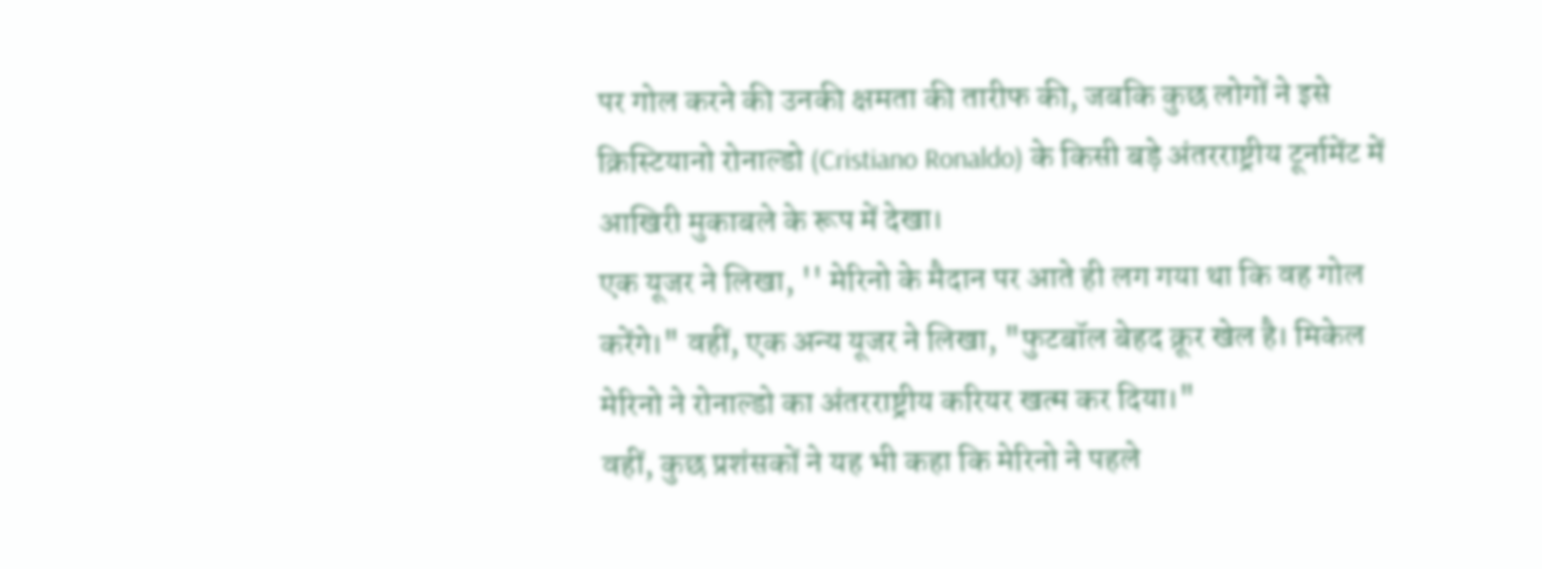पर गोल करने की उनकी क्षमता की तारीफ की, जबकि कुछ लोगों ने इसे क्रिस्टियानो रोनाल्डो (Cristiano Ronaldo) के किसी बड़े अंतरराष्ट्रीय टूर्नामेंट में आखिरी मुकाबले के रूप में देखा।
एक यूजर ने लिखा, '' मेरिनो के मैदान पर आते ही लग गया था कि वह गोल करेंगे।" वहीं, एक अन्य यूजर ने लिखा, "फुटबॉल बेहद क्रूर खेल है। मिकेल मेरिनो ने रोनाल्डो का अंतरराष्ट्रीय करियर खत्म कर दिया।"
वहीं, कुछ प्रशंसकों ने यह भी कहा कि मेरिनो ने पहले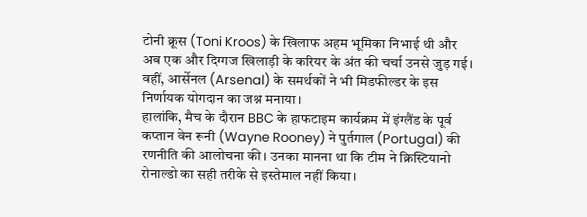टोनी क्रूस (Toni Kroos) के खिलाफ अहम भूमिका निभाई थी और अब एक और दिग्गज खिलाड़ी के करियर के अंत की चर्चा उनसे जुड़ गई। वहीं, आर्सेनल (Arsenal) के समर्थकों ने भी मिडफील्डर के इस निर्णायक योगदान का जश्न मनाया।
हालांकि, मैच के दौरान BBC के हाफटाइम कार्यक्रम में इंग्लैंड के पूर्व कप्तान वेन रूनी (Wayne Rooney) ने पुर्तगाल (Portugal) की रणनीति की आलोचना की। उनका मानना था कि टीम ने क्रिस्टियानो रोनाल्डो का सही तरीके से इस्तेमाल नहीं किया।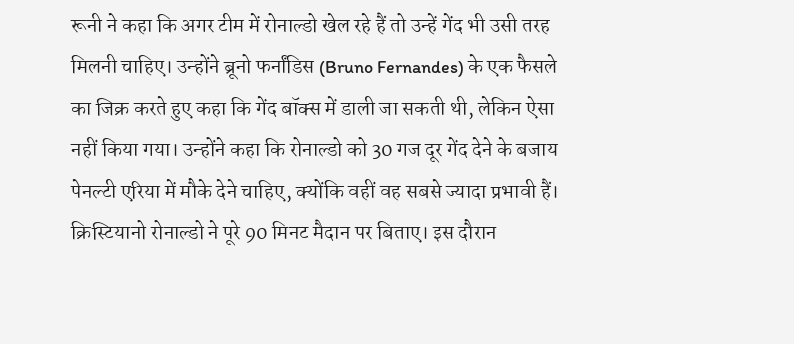रूनी ने कहा कि अगर टीम में रोनाल्डो खेल रहे हैं तो उन्हें गेंद भी उसी तरह मिलनी चाहिए। उन्होंने ब्रूनो फर्नांडिस (Bruno Fernandes) के एक फैसले का जिक्र करते हुए कहा कि गेंद बॉक्स में डाली जा सकती थी, लेकिन ऐसा नहीं किया गया। उन्होंने कहा कि रोनाल्डो को 30 गज दूर गेंद देने के बजाय पेनल्टी एरिया में मौके देने चाहिए, क्योंकि वहीं वह सबसे ज्यादा प्रभावी हैं।
क्रिस्टियानो रोनाल्डो ने पूरे 90 मिनट मैदान पर बिताए। इस दौरान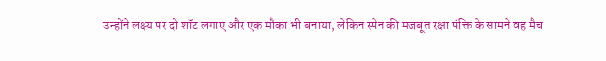उन्होंने लक्ष्य पर दो शॉट लगाए और एक मौका भी बनाया, लेकिन स्पेन की मजबूत रक्षा पंक्ति के सामने वह मैच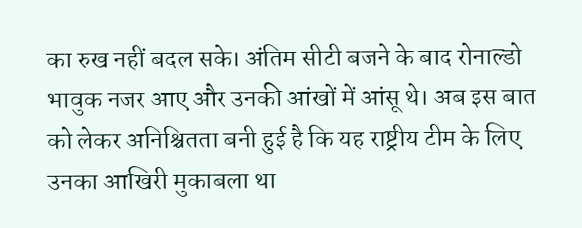का रुख नहीं बदल सके। अंतिम सीटी बजने के बाद रोनाल्डो भावुक नजर आए और उनकी आंखों में आंसू थे। अब इस बात को लेकर अनिश्चितता बनी हुई है कि यह राष्ट्रीय टीम के लिए उनका आखिरी मुकाबला था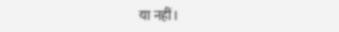या नहीं।